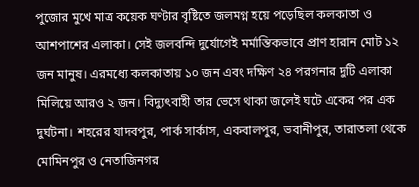পুজোর মুখে মাত্র কয়েক ঘণ্টার বৃষ্টিতে জলমগ্ন হয়ে পড়েছিল কলকাতা ও আশপাশের এলাকা। সেই জলবন্দি দুর্যোগেই মর্মান্তিকভাবে প্রাণ হারান মোট ১২ জন মানুষ। এরমধ্যে কলকাতায় ১০ জন এবং দক্ষিণ ২৪ পরগনার দুটি এলাকা মিলিয়ে আরও ২ জন। বিদ্যুৎবাহী তার ভেসে থাকা জলেই ঘটে একের পর এক দুর্ঘটনা। শহরের যাদবপুর, পার্ক সার্কাস, একবালপুর, ভবানীপুর, তারাতলা থেকে মোমিনপুর ও নেতাজিনগর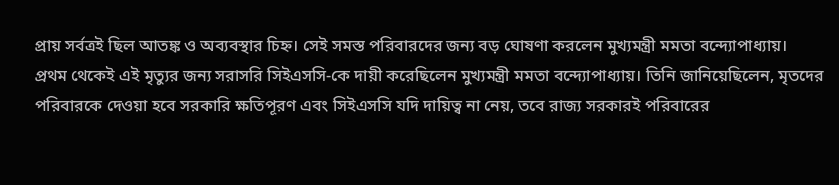প্রায় সর্বত্রই ছিল আতঙ্ক ও অব্যবস্থার চিহ্ন। সেই সমস্ত পরিবারদের জন্য বড় ঘোষণা করলেন মুখ্যমন্ত্রী মমতা বন্দ্যোপাধ্যায়।
প্রথম থেকেই এই মৃত্যুর জন্য সরাসরি সিইএসসি-কে দায়ী করেছিলেন মুখ্যমন্ত্রী মমতা বন্দ্যোপাধ্যায়। তিনি জানিয়েছিলেন, মৃতদের পরিবারকে দেওয়া হবে সরকারি ক্ষতিপূরণ এবং সিইএসসি যদি দায়িত্ব না নেয়, তবে রাজ্য সরকারই পরিবারের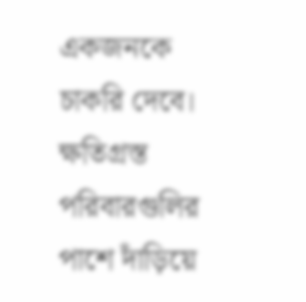একজনকে চাকরি দেবে। ক্ষতিগ্রস্ত পরিবারগুলির পাশে দাঁড়িয়ে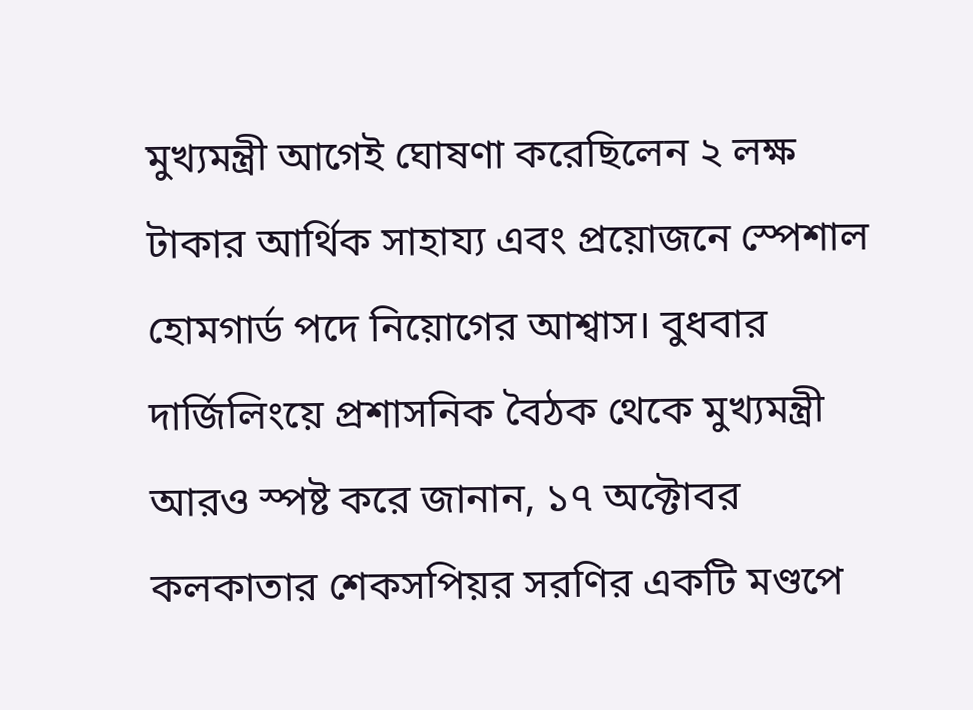মুখ্যমন্ত্রী আগেই ঘোষণা করেছিলেন ২ লক্ষ টাকার আর্থিক সাহায্য এবং প্রয়োজনে স্পেশাল হোমগার্ড পদে নিয়োগের আশ্বাস। বুধবার দার্জিলিংয়ে প্রশাসনিক বৈঠক থেকে মুখ্যমন্ত্রী আরও স্পষ্ট করে জানান, ১৭ অক্টোবর কলকাতার শেকসপিয়র সরণির একটি মণ্ডপে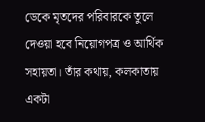ডেকে মৃতদের পরিবারকে তুলে দেওয়া হবে নিয়োগপত্র ও আর্থিক সহায়তা। তাঁর কথায়, কলকাতায় একটা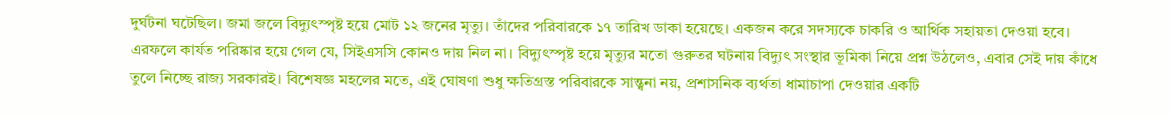দুর্ঘটনা ঘটেছিল। জমা জলে বিদ্যুৎস্পৃষ্ট হয়ে মোট ১২ জনের মৃত্যু। তাঁদের পরিবারকে ১৭ তারিখ ডাকা হয়েছে। একজন করে সদস্যকে চাকরি ও আর্থিক সহায়তা দেওয়া হবে।
এরফলে কার্যত পরিষ্কার হয়ে গেল যে, সিইএসসি কোনও দায় নিল না। বিদ্যুৎস্পৃষ্ট হয়ে মৃত্যুর মতো গুরুতর ঘটনায় বিদ্যুৎ সংস্থার ভূমিকা নিয়ে প্রশ্ন উঠলেও, এবার সেই দায় কাঁধে তুলে নিচ্ছে রাজ্য সরকারই। বিশেষজ্ঞ মহলের মতে, এই ঘোষণা শুধু ক্ষতিগ্রস্ত পরিবারকে সান্ত্বনা নয়, প্রশাসনিক ব্যর্থতা ধামাচাপা দেওয়ার একটি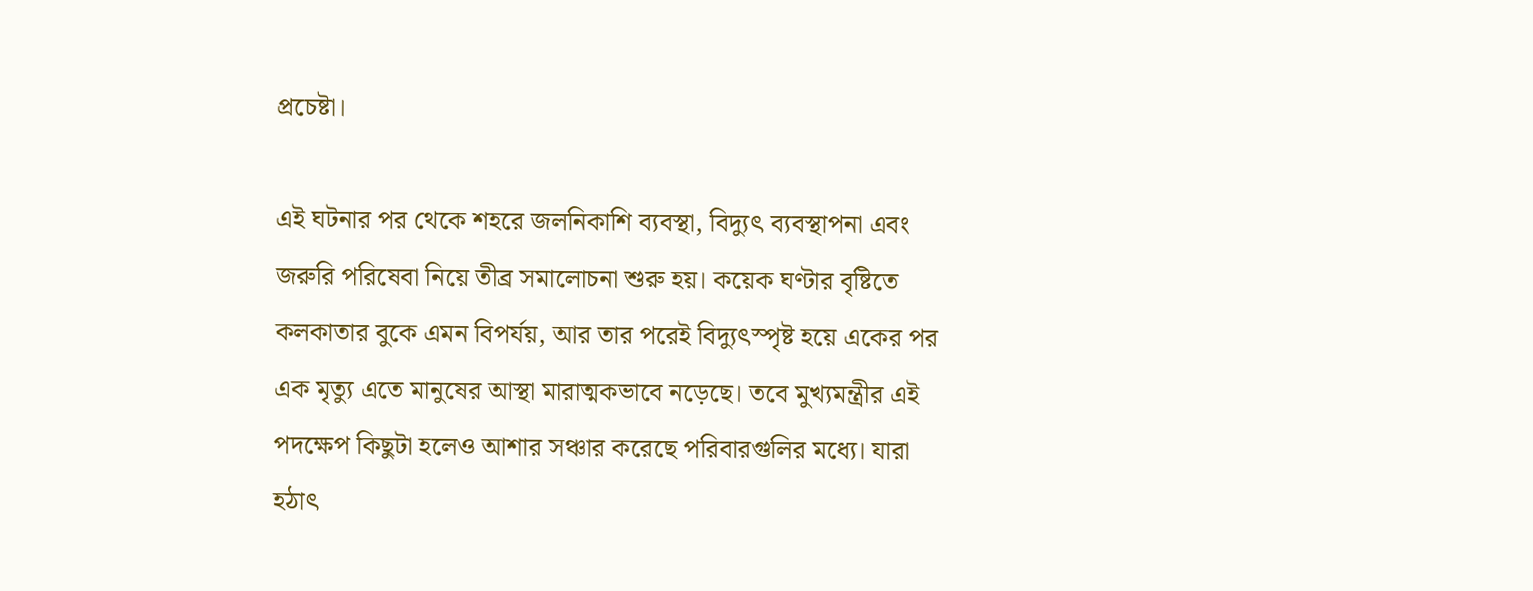প্রচেষ্টা।

এই ঘটনার পর থেকে শহরে জলনিকাশি ব্যবস্থা, বিদ্যুৎ ব্যবস্থাপনা এবং জরুরি পরিষেবা নিয়ে তীব্র সমালোচনা শুরু হয়। কয়েক ঘণ্টার বৃষ্টিতে কলকাতার বুকে এমন বিপর্যয়, আর তার পরেই বিদ্যুৎস্পৃষ্ট হয়ে একের পর এক মৃত্যু এতে মানুষের আস্থা মারাত্মকভাবে নড়েছে। তবে মুখ্যমন্ত্রীর এই পদক্ষেপ কিছুটা হলেও আশার সঞ্চার করেছে পরিবারগুলির মধ্যে। যারা হঠাৎ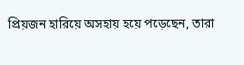প্রিয়জন হারিয়ে অসহায় হয়ে পড়েছেন, তারা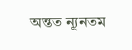অন্তত ন্যূনতম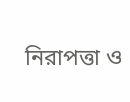নিরাপত্তা ও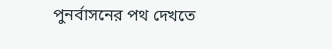পুনর্বাসনের পথ দেখতে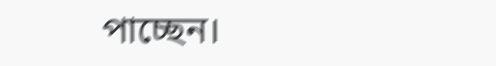পাচ্ছেন।